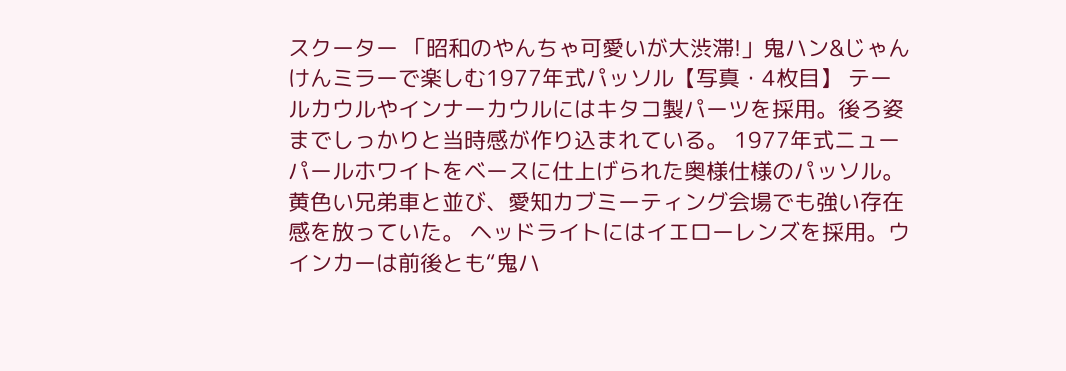スクーター 「昭和のやんちゃ可愛いが大渋滞!」鬼ハン&じゃんけんミラーで楽しむ1977年式パッソル【写真・4枚目】 テールカウルやインナーカウルにはキタコ製パーツを採用。後ろ姿までしっかりと当時感が作り込まれている。 1977年式ニューパールホワイトをベースに仕上げられた奥様仕様のパッソル。黄色い兄弟車と並び、愛知カブミーティング会場でも強い存在感を放っていた。 ヘッドライトにはイエローレンズを採用。ウインカーは前後とも“鬼ハ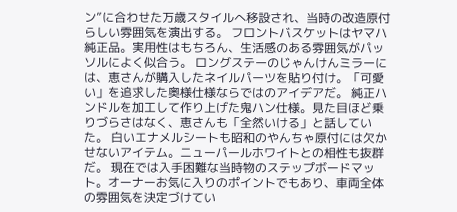ン”に合わせた万歳スタイルへ移設され、当時の改造原付らしい雰囲気を演出する。 フロントバスケットはヤマハ純正品。実用性はもちろん、生活感のある雰囲気がパッソルによく似合う。 ロングステーのじゃんけんミラーには、恵さんが購入したネイルパーツを貼り付け。「可愛い」を追求した奥様仕様ならではのアイデアだ。 純正ハンドルを加工して作り上げた鬼ハン仕様。見た目ほど乗りづらさはなく、恵さんも「全然いける」と話していた。 白いエナメルシートも昭和のやんちゃ原付には欠かせないアイテム。ニューパールホワイトとの相性も抜群だ。 現在では入手困難な当時物のステップボードマット。オーナーお気に入りのポイントでもあり、車両全体の雰囲気を決定づけてい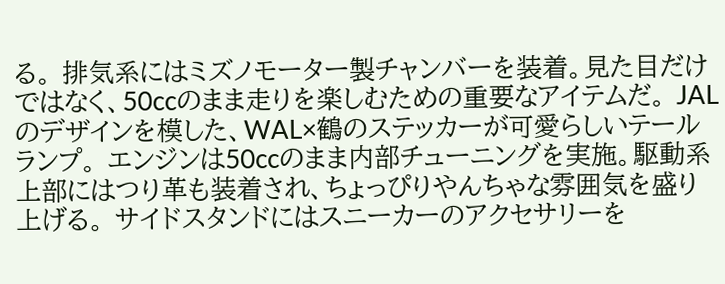る。 排気系にはミズノモーター製チャンバーを装着。見た目だけではなく、50ccのまま走りを楽しむための重要なアイテムだ。 JALのデザインを模した、WAL×鶴のステッカーが可愛らしいテールランプ。 エンジンは50ccのまま内部チューニングを実施。駆動系上部にはつり革も装着され、ちょっぴりやんちゃな雰囲気を盛り上げる。 サイドスタンドにはスニーカーのアクセサリーを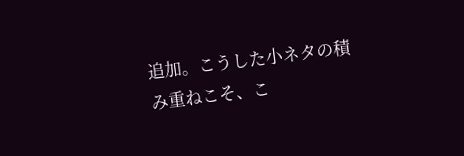追加。こうした小ネタの積み重ねこそ、こ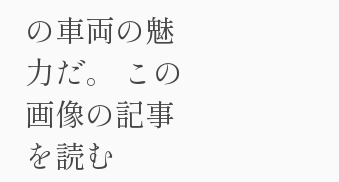の車両の魅力だ。 この画像の記事を読む